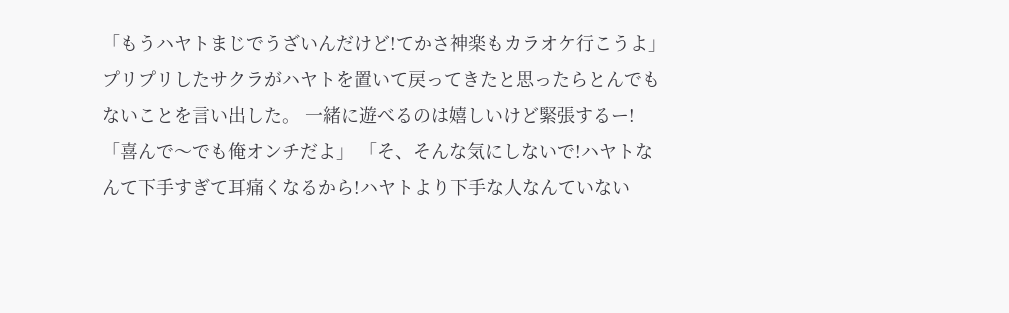「もうハヤトまじでうざいんだけど!てかさ神楽もカラオケ行こうよ」 プリプリしたサクラがハヤトを置いて戻ってきたと思ったらとんでもないことを言い出した。 一緒に遊べるのは嬉しいけど緊張するー! 「喜んで〜でも俺オンチだよ」 「そ、そんな気にしないで!ハヤトなんて下手すぎて耳痛くなるから!ハヤトより下手な人なんていない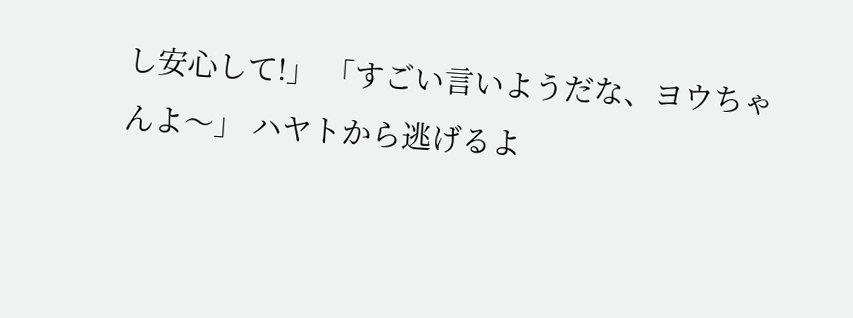し安心して!」 「すごい言いようだな、ヨウちゃんよ〜」 ハヤトから逃げるよ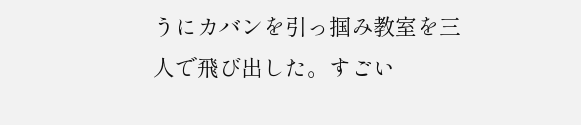うにカバンを引っ掴み教室を三人で飛び出した。すごい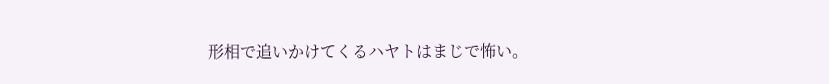形相で追いかけてくるハヤトはまじで怖い。